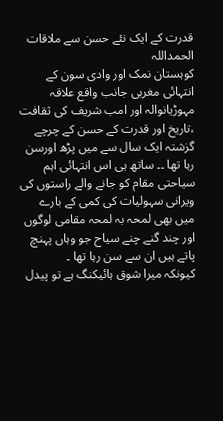قدرت کے ایک نئے حسن سے ملاقات الحمداللہ
کوہستان نمک اور وادی سون کے انتہائی مغربی جانب واقع علاقہ مہوڑیانوالہ اور امب شریف کی ثقافت ،تاریخ اور قدرت کے حسن کے چرچے گزشتہ ایک سال سے میں پڑھ اورسن رہا تھا ۔۔ ساتھ ہی اس انتہائی اہم سیاحتی مقام کو جانے والے راستوں کی ویرانی سہولیات کی کمی کے بارے میں بھی لمحہ بہ لمحہ مقامی لوگوں اور چند گنے چنے سیاح جو وہاں پہنچ پاتے ہیں ان سے سن رہا تھا ۔
کیونکہ میرا شوق ہائیکنگ ہے تو پیدل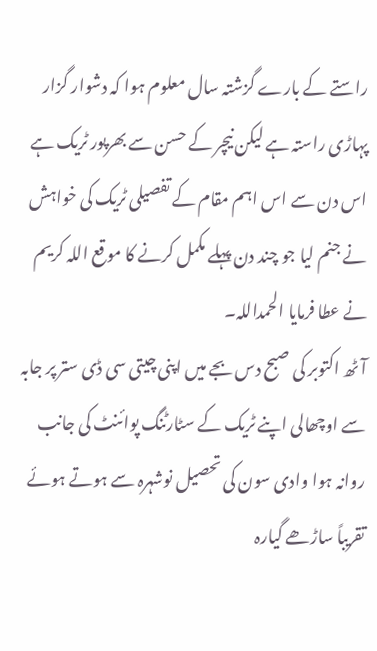راستے کے بارے گزشتہ سال معلوم ہوا کہ دشوار گزار پہاڑی راستہ ہے لیکن نیچر کے حسن سے بھرپور ٹریک ہے اس دن سے اس اہم مقام کے تفصیلی ٹریک کی خواہش نے جنم لیا جو چند دن پہلے مکمل کرنے کا موقع اللہ کریم نے عطا فرمایا الحمداللہ۔
آٹھ اکتوبر کی صبح دس بجے میں اپنی چیتی سی ڈی ستر پر جابہ سے اوچھالی اپنے ٹریک کے سٹارٹنگ پوائنٹ کی جانب روانہ ہوا وادی سون کی تحصیل نوشہرہ سے ہوتے ہوئے تقریباً ساڑھے گیارہ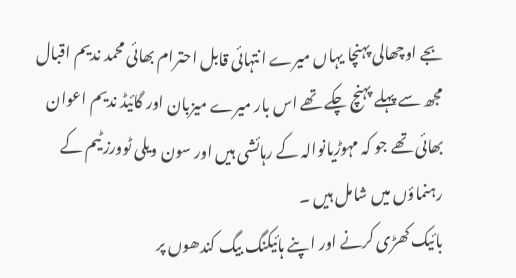بجے اوچھالی پہنچا یہاں میرے انتہائی قابل احترام بھائی محمد ندیم اقبال مجھ سے پہلے پہنچ چکے تھے اس بار میرے میزبان اور گائیڈ ندیم اعوان بھائی تھے جو کہ مہوڑیانوالہ کے رہائشی ہیں اور سون ویلی ٹوورز ٹیم کے رہنماؤں میں شامل ہیں ۔
بائیک کھڑی کرنے اور اپنے ہائیکنگ بیگ کندھوں پر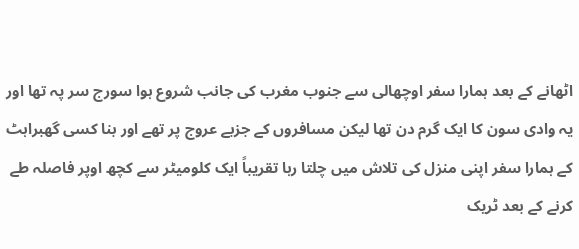اٹھانے کے بعد ہمارا سفر اوچھالی سے جنوب مغرب کی جانب شروع ہوا سورج سر پہ تھا اور یہ وادی سون کا ایک گرم دن تھا لیکن مسافروں کے جزبے عروج پر تھے اور بنا کسی گھبراہٹ کے ہمارا سفر اپنی منزل کی تلاش میں چلتا رہا تقریباً ایک کلومیٹر سے کچھ اوپر فاصلہ طے کرنے کے بعد ٹریک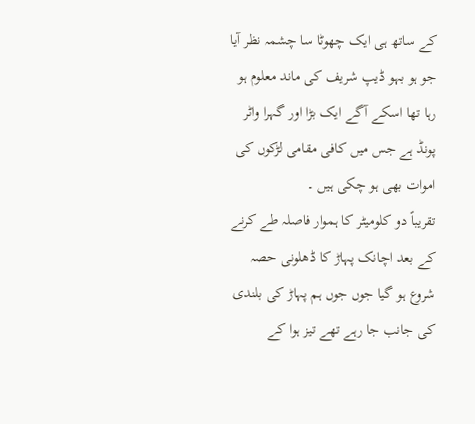کے ساتھ ہی ایک چھوٹا سا چشمہ نظر آیا جو ہو بہو ڈیپ شریف کی ماند معلوم ہو رہا تھا اسکے آگے ایک بڑا اور گہرا واٹر پونڈ ہے جس میں کافی مقامی لڑکوں کی اموات بھی ہو چکی ہیں ۔
تقریباً دو کلومیٹر کا ہموار فاصلہ طے کرنے کے بعد اچانک پہاڑ کا ڈھلونی حصہ شروع ہو گیا جوں جوں ہم پہاڑ کی بلندی کی جانب جا رہے تھے تیز ہوا کے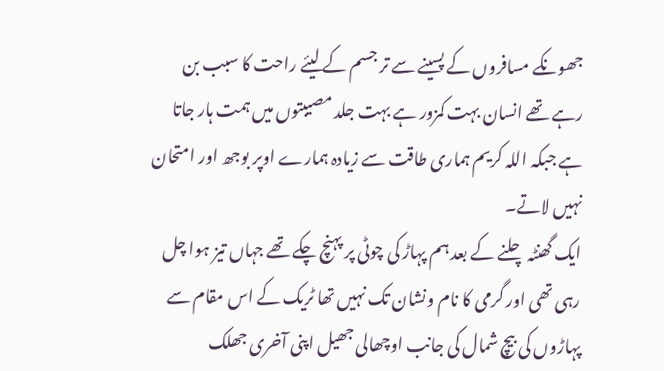جھونکے مسافروں کے پسینے سے تر جسم کے لیئے راحت کا سبب بن رہے تھے انسان بہت کمزور ہے بہت جلد مصیبتوں میں ہمت ہار جاتا ہے جبکہ اللہ کریم ہماری طاقت سے زیادہ ہمارے اوپر بوجھ اور امتحان نہیں لاتے۔
ایک گھنٹہ چلنے کے بعد ہم پہاڑ کی چوٹی پر پہنچ چکے تھے جہاں تیز ہوا چل رہی تھی اور گرمی کا نام ونشان تک نہیں تھا ٹریک کے اس مقام سے پہاڑوں کی بیچ شمال کی جانب اوچھالی جھیل اپنی آخری جھلک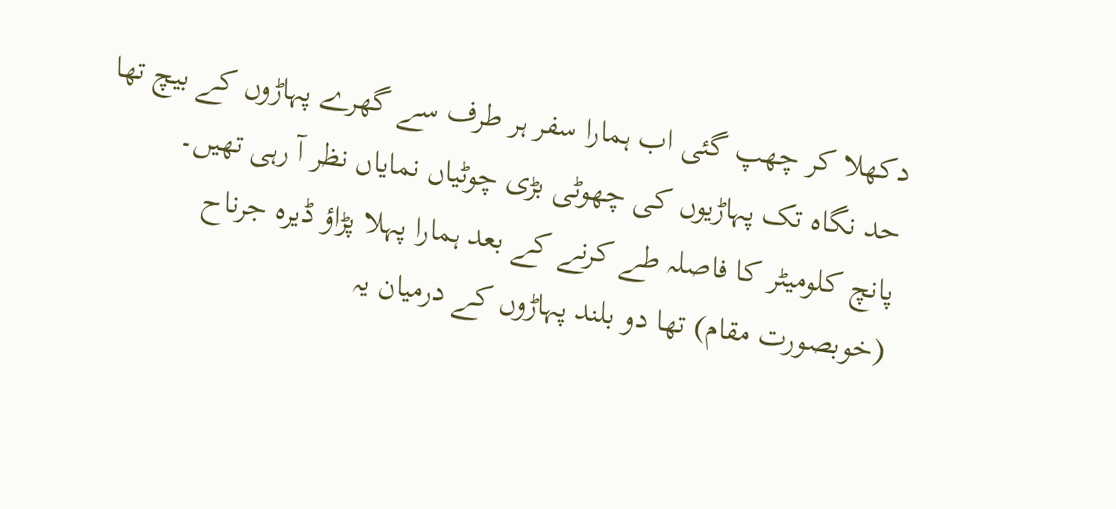دکھلا کر چھپ گئی اب ہمارا سفر ہر طرف سے گھرے پہاڑوں کے بیچ تھا حد نگاہ تک پہاڑیوں کی چھوٹی بڑی چوٹیاں نمایاں نظر آ رہی تھیں۔
پانچ کلومیٹر کا فاصلہ طے کرنے کے بعد ہمارا پہلا پڑاؤ ڈیرہ جرناح (خوبصورت مقام) تھا دو بلند پہاڑوں کے درمیان یہ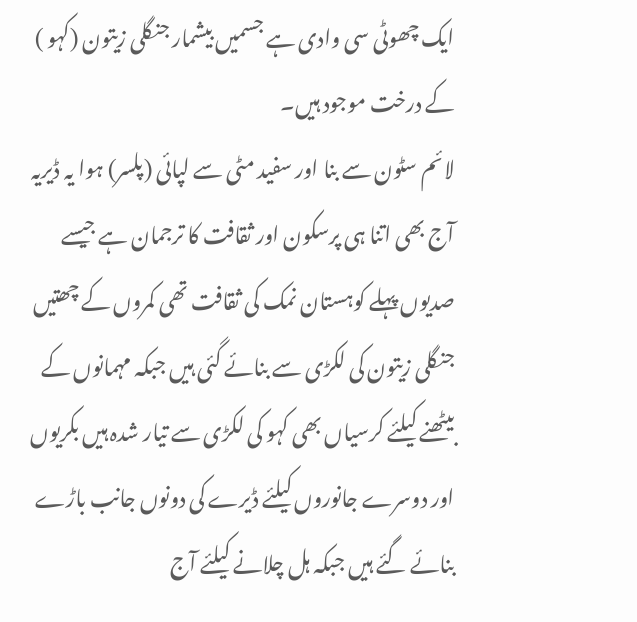ایک چھوٹی سی وادی ہے جسمیں بیشمار جنگلی زیتون (کہو ) کے درخت موجود ہیں۔
لائم سٹون سے بنا اور سفید مٹی سے لپائی (پلسر) ہوا یہ ڈیریہ آج بھی اتنا ہی پرسکون اور ثقافت کا ترجمان ہے جیسے صدیوں پہلے کوہستان نمک کی ثقافت تھی کمروں کے چھتیں جنگلی زیتون کی لکڑی سے بنائے گئی ہیں جبکہ مہمانوں کے بیٹھنے کیلئے کرسیاں بھی کہو کی لکڑی سے تیار شدہ ہیں بکریوں اور دوسرے جانوروں کیلئے ڈیرے کی دونوں جانب باڑے بنائے گئے ہیں جبکہ ہل چلانے کیلئے آج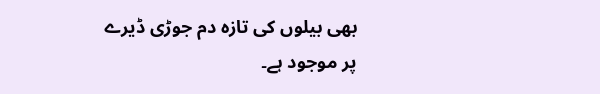بھی بیلوں کی تازہ دم جوڑی ڈیرے پر موجود ہے۔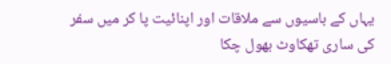یہاں کے باسیوں سے ملاقات اور اپنائیت پا کر میں سفر کی ساری تھکاوٹ بھول چکا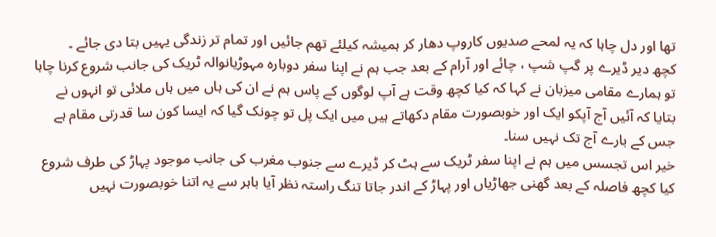تھا اور دل چاہا کہ یہ لمحے صدیوں کاروپ دھار کر ہمیشہ کیلئے تھم جائیں اور تمام تر زندگی یہیں بتا دی جائے ۔
کچھ دیر ڈیرے پر گپ شپ ، چائے اور آرام کے بعد جب ہم نے اپنا سفر دوبارہ مہوڑیانوالہ ٹریک کی جانب شروع کرنا چاہا تو ہمارے مقامی میزبان نے کہا کہ کیا کچھ وقت ہے آپ لوگوں کے پاس ہم نے ان کی ہاں میں ہاں ملائی تو انہوں نے بتایا کہ آئیں آج آپکو ایک اور خوبصورت مقام دکھاتے ہیں میں ایک پل تو چونک گیا کہ ایسا کون سا قدرتی مقام ہے جس کے بارے آج تک نہیں سنا۔
خیر اس تجسس میں ہم نے اپنا سفر ٹریک سے ہٹ کر ڈیرے سے جنوب مغرب کی جانب موجود پہاڑ کی طرف شروع کیا کچھ فاصلہ کے بعد گھنی جھاڑیاں اور پہاڑ کے اندر جاتا تنگ راستہ نظر آیا باہر سے یہ اتنا خوبصورت نہیں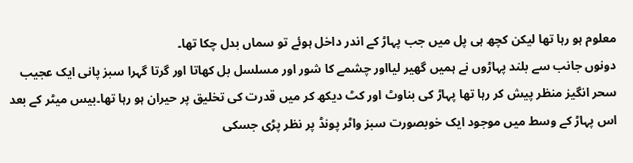معلوم ہو رہا تھا لیکن کچھ ہی پل میں جب پہاڑ کے اندر داخل ہوئے تو سماں بدل چکا تھا۔
دونوں جانب سے بلند پہاڑوں نے ہمیں گھیر لیااور چشمے کا شور اور مسلسل بل کھاتا اور گرتا گہرا سبز پانی ایک عجیب سحر انگیز منظر پیش کر رہا تھا پہاڑ کی بناوٹ اور کٹ دیکھ کر میں قدرت کی تخلیق پر حیران ہو رہا تھا۔بیس میٹر کے بعد اس پہاڑ کے وسط میں موجود ایک خوبصورت سبز واٹر پونڈ پر نظر پڑی جسکی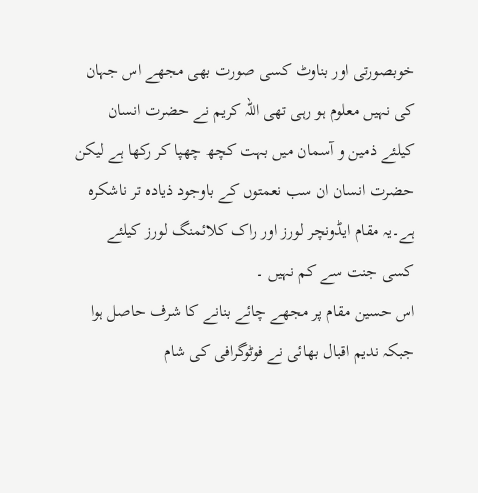خوبصورتی اور بناوٹ کسی صورت بھی مجھے اس جہان کی نہیں معلوم ہو رہی تھی اللہ کریم نے حضرت انسان کیلئے ذمین و آسمان میں بہت کچھ چھپا کر رکھا ہے لیکن حضرت انسان ان سب نعمتوں کے باوجود ذیادہ تر ناشکرہ ہے۔یہ مقام ایڈونچر لورز اور راک کلائمنگ لورز کیلئے کسی جنت سے کم نہیں ۔
اس حسین مقام پر مجھے چائے بنانے کا شرف حاصل ہوا جبکہ ندیم اقبال بھائی نے فوٹوگرافی کی شام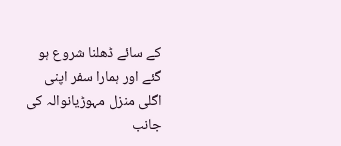کے سائے ڈھلنا شروع ہو گئے اور ہمارا سفر اپنی اگلی منزل مہوڑیانوالہ کی جانب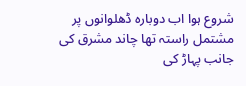شروع ہوا اب دوبارہ ڈھلوانوں پر مشتمل راستہ تھا چاند مشرق کی جانب پہاڑ کی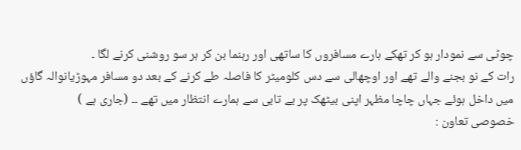چوٹی سے نمودار ہو کر تھکے ہارے مسافروں کا ساتھی اور رہنما بن کر ہر سو روشنی کرنے لگا ۔
رات کے نو بجنے والے تھے اور اوچھالی سے دس کلومیٹر کا فاصلہ طے کرنے کے بعد دو مسافر مہوڑیانوالہ گاؤں میں داخل ہوئے جہاں چاچا مظہر اپنی بیٹھک پر بے تابی سے ہمارے انتظار میں تھے ۔۔ (جاری ہے )
خصوصی تعاون :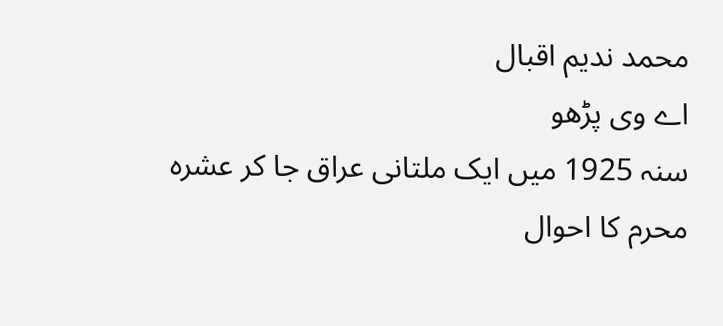محمد ندیم اقبال
اے وی پڑھو
سنہ 1925 میں ایک ملتانی عراق جا کر عشرہ محرم کا احوال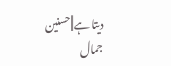دیتا ہے||حسنین جمال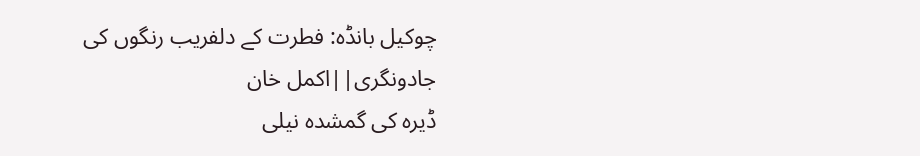چوکیل بانڈہ: فطرت کے دلفریب رنگوں کی جادونگری||اکمل خان
ڈیرہ کی گمشدہ نیلی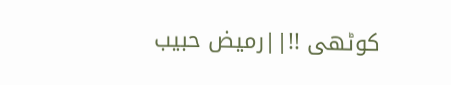کوٹھی !!||رمیض حبیب